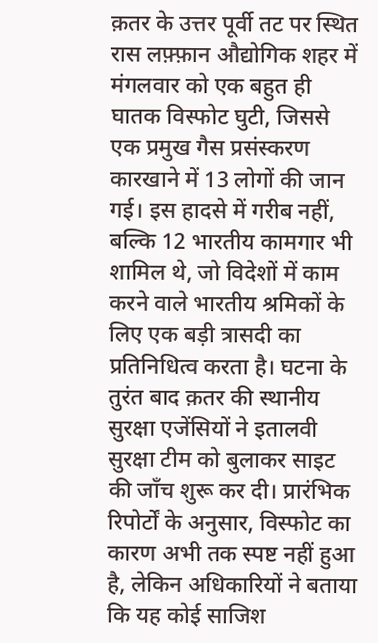क़तर के उत्तर पूर्वी तट पर स्थित रास लफ़्फ़ान औद्योगिक शहर में मंगलवार को एक बहुत ही घातक विस्फोट घुटी, जिससे एक प्रमुख गैस प्रसंस्करण कारखाने में 13 लोगों की जान गई। इस हादसे में गरीब नहीं, बल्कि 12 भारतीय कामगार भी शामिल थे, जो विदेशों में काम करने वाले भारतीय श्रमिकों के लिए एक बड़ी त्रासदी का प्रतिनिधित्व करता है। घटना के तुरंत बाद क़तर की स्थानीय सुरक्षा एजेंसियों ने इतालवी सुरक्षा टीम को बुलाकर साइट की जाँच शुरू कर दी। प्रारंभिक रिपोर्टों के अनुसार, विस्फोट का कारण अभी तक स्पष्ट नहीं हुआ है, लेकिन अधिकारियों ने बताया कि यह कोई साजिश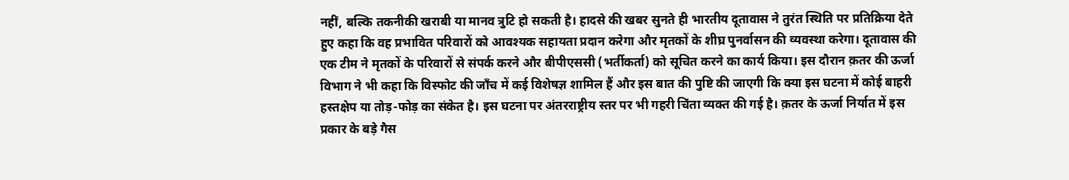नहीं, बल्कि तकनीकी खराबी या मानव त्रुटि हो सकती है। हादसे की खबर सुनते ही भारतीय दूतावास ने तुरंत स्थिति पर प्रतिक्रिया देते हुए कहा कि वह प्रभावित परिवारों को आवश्यक सहायता प्रदान करेगा और मृतकों के शीघ्र पुनर्वासन की व्यवस्था करेगा। दूतावास की एक टीम ने मृतकों के परिवारों से संपर्क करने और बीपीएससी (भर्तीकर्ता) को सूचित करने का कार्य किया। इस दौरान क़तर की ऊर्जा विभाग ने भी कहा कि विस्फोट की जाँच में कई विशेषज्ञ शामिल हैं और इस बात की पुष्टि की जाएगी कि क्या इस घटना में कोई बाहरी हस्तक्षेप या तोड़-फोड़ का संकेत है। इस घटना पर अंतरराष्ट्रीय स्तर पर भी गहरी चिंता व्यक्त की गई है। क़तर के ऊर्जा निर्यात में इस प्रकार के बड़े गैस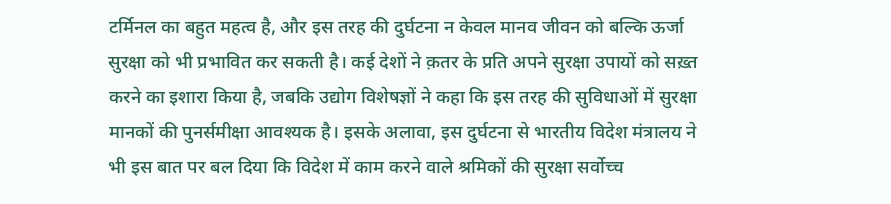टर्मिनल का बहुत महत्व है, और इस तरह की दुर्घटना न केवल मानव जीवन को बल्कि ऊर्जा सुरक्षा को भी प्रभावित कर सकती है। कई देशों ने क़तर के प्रति अपने सुरक्षा उपायों को सख़्त करने का इशारा किया है, जबकि उद्योग विशेषज्ञों ने कहा कि इस तरह की सुविधाओं में सुरक्षा मानकों की पुनर्समीक्षा आवश्यक है। इसके अलावा, इस दुर्घटना से भारतीय विदेश मंत्रालय ने भी इस बात पर बल दिया कि विदेश में काम करने वाले श्रमिकों की सुरक्षा सर्वोच्च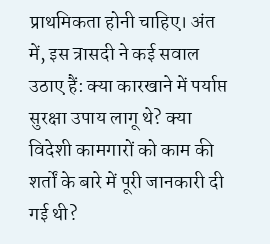प्राथमिकता होनी चाहिए। अंत में, इस त्रासदी ने कई सवाल उठाए हैं: क्या कारखाने में पर्याप्त सुरक्षा उपाय लागू थे? क्या विदेशी कामगारों को काम की शर्तों के बारे में पूरी जानकारी दी गई थी?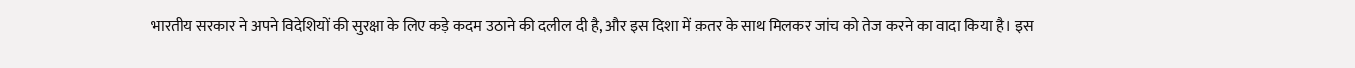भारतीय सरकार ने अपने विदेशियों की सुरक्षा के लिए कड़े कदम उठाने की दलील दी है, और इस दिशा में क़तर के साथ मिलकर जांच को तेज करने का वादा किया है। इस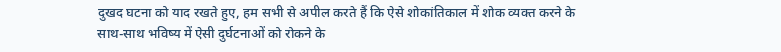दुखद घटना को याद रखते हुए, हम सभी से अपील करते हैं कि ऐसे शोकांतिकाल में शोक व्यक्त करने के साथ-साथ भविष्य में ऐसी दुर्घटनाओं को रोकने के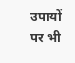उपायों पर भी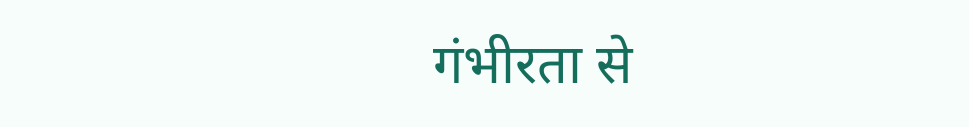गंभीरता से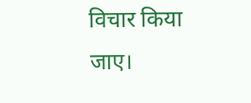विचार किया जाए।